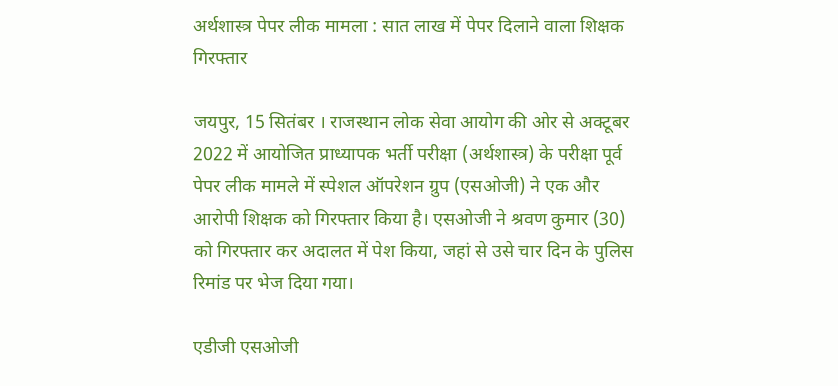अर्थशास्त्र पेपर लीक मामला : सात लाख में पेपर दिलाने वाला शिक्षक गिरफ्तार

जयपुर, 15 सितंबर । राजस्थान लोक सेवा आयोग की ओर से अक्टूबर 2022 में आयोजित प्राध्यापक भर्ती परीक्षा (अर्थशास्त्र) के परीक्षा पूर्व पेपर लीक मामले में स्पेशल ऑपरेशन ग्रुप (एसओजी) ने एक और आरोपी शिक्षक को गिरफ्तार किया है। एसओजी ने श्रवण कुमार (30) को गिरफ्तार कर अदालत में पेश किया, जहां से उसे चार दिन के पुलिस रिमांड पर भेज दिया गया।

एडीजी एसओजी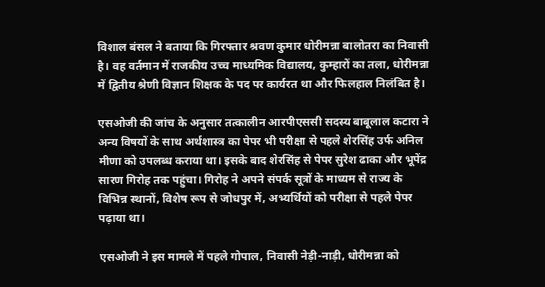विशाल बंसल ने बताया कि गिरफ्तार श्रवण कुमार धोरीमन्ना बालोतरा का निवासी है। वह वर्तमान में राजकीय उच्च माध्यमिक विद्यालय, कुम्हारों का तला, धोरीमन्ना में द्वितीय श्रेणी विज्ञान शिक्षक के पद पर कार्यरत था और फिलहाल निलंबित है।

एसओजी की जांच के अनुसार तत्कालीन आरपीएससी सदस्य बाबूलाल कटारा ने अन्य विषयों के साथ अर्थशास्त्र का पेपर भी परीक्षा से पहले शेरसिंह उर्फ अनिल मीणा को उपलब्ध कराया था। इसके बाद शेरसिंह से पेपर सुरेश ढाका और भूपेंद्र सारण गिरोह तक पहुंचा। गिरोह ने अपने संपर्क सूत्रों के माध्यम से राज्य के विभिन्न स्थानों, विशेष रूप से जोधपुर में, अभ्यर्थियों को परीक्षा से पहले पेपर पढ़ाया था।

एसओजी ने इस मामले में पहले गोपाल, निवासी नेड़ी-नाड़ी, धोरीमन्ना को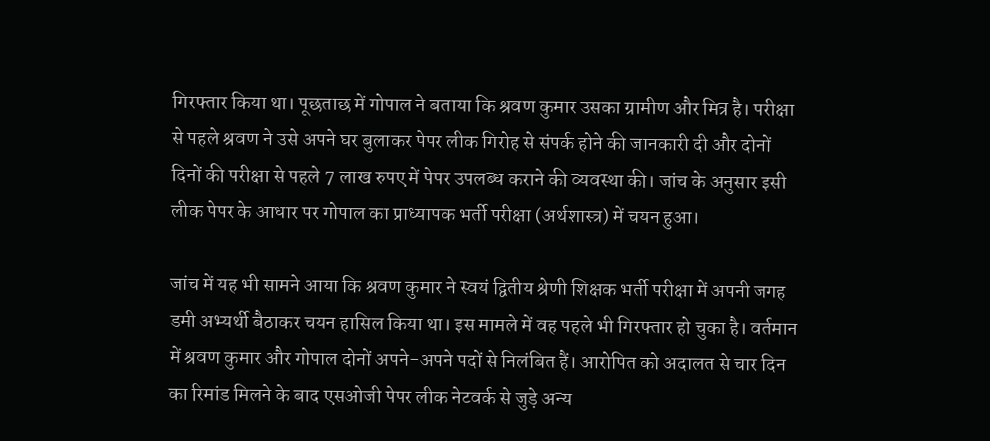गिरफ्तार किया था। पूछताछ में गोपाल ने बताया कि श्रवण कुमार उसका ग्रामीण और मित्र है। परीक्षा से पहले श्रवण ने उसे अपने घर बुलाकर पेपर लीक गिरोह से संपर्क होने की जानकारी दी और दोनों दिनों की परीक्षा से पहले 7 लाख रुपए में पेपर उपलब्ध कराने की व्यवस्था की। जांच के अनुसार इसी लीक पेपर के आधार पर गोपाल का प्राध्यापक भर्ती परीक्षा (अर्थशास्त्र) में चयन हुआ।

जांच में यह भी सामने आया कि श्रवण कुमार ने स्वयं द्वितीय श्रेणी शिक्षक भर्ती परीक्षा में अपनी जगह डमी अभ्यर्थी बैठाकर चयन हासिल किया था। इस मामले में वह पहले भी गिरफ्तार हो चुका है। वर्तमान में श्रवण कुमार और गोपाल दोनों अपने-अपने पदों से निलंबित हैं। आरोपित को अदालत से चार दिन का रिमांड मिलने के बाद एसओजी पेपर लीक नेटवर्क से जुड़े अन्य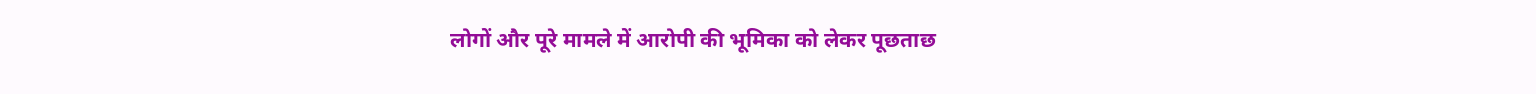लोगों और पूरे मामले में आरोपी की भूमिका को लेकर पूछताछ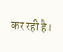कर रही है।